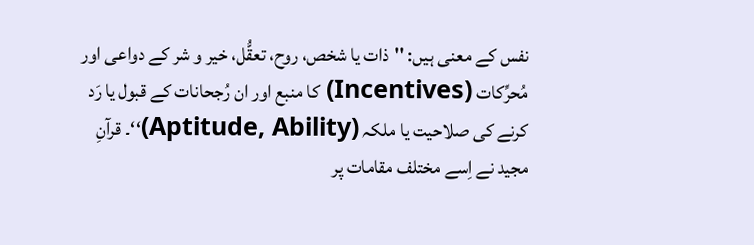نفس کے معنی ہیں: ''ذات یا شخص، روح، تعقُّل، خیر و شر کے دواعی اور مُحرِّکات (Incentives) کا منبع اور ان رُجحانات کے قبول یا رَد کرنے کی صلاحیت یا ملکہ (Aptitude, Ability)‘‘۔ قرآنِ مجید نے اِسے مختلف مقامات پر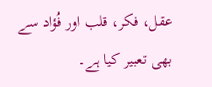عقل، فکر، قلب اور فُؤاد سے بھی تعبیر کیا ہے۔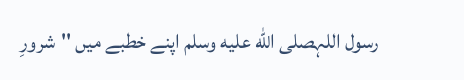رسول اللہصلى الله عليه وسلم اپنے خطبے میں ''شرورِ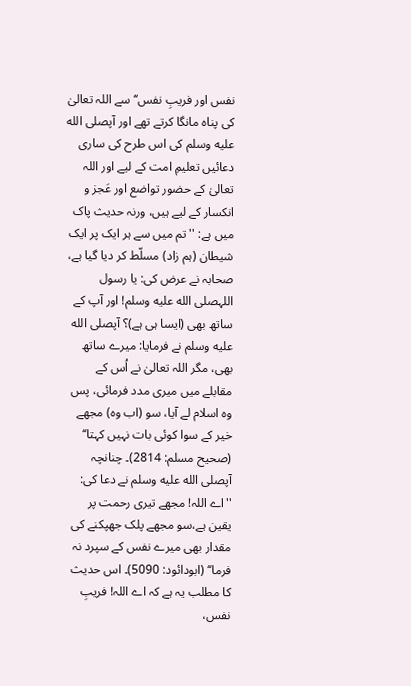نفس اور فریبِ نفس‘‘ سے اللہ تعالیٰ کی پناہ مانگا کرتے تھے اور آپصلى الله عليه وسلم کی اس طرح کی ساری دعائیں تعلیمِ امت کے لیے اور اللہ تعالیٰ کے حضور تواضع اور عَجز و انکسار کے لیے ہیں، ورنہ حدیث پاک میں ہے: ''تم میں سے ہر ایک پر ایک شیطان (ہم زاد) مسلّط کر دیا گیا ہے، صحابہ نے عرض کی: یا رسول اللہصلى الله عليه وسلم! اور آپ کے ساتھ بھی (ایسا ہی ہے)؟ آپصلى الله عليه وسلم نے فرمایا: میرے ساتھ بھی، مگر اللہ تعالیٰ نے اُس کے مقابلے میں میری مدد فرمائی، پس وہ اسلام لے آیا، سو (اب وہ) مجھے خیر کے سوا کوئی بات نہیں کہتا‘‘ (صحیح مسلم: 2814)۔ چنانچہ آپصلى الله عليه وسلم نے دعا کی: ''اے اللہ! مجھے تیری رحمت پر یقین ہے،سو مجھے پلک جھپکنے کی مقدار بھی میرے نفس کے سپرد نہ فرما‘‘ (ابودائود: 5090)۔ اس حدیث کا مطلب یہ ہے کہ اے اللہ! فریبِ نفس،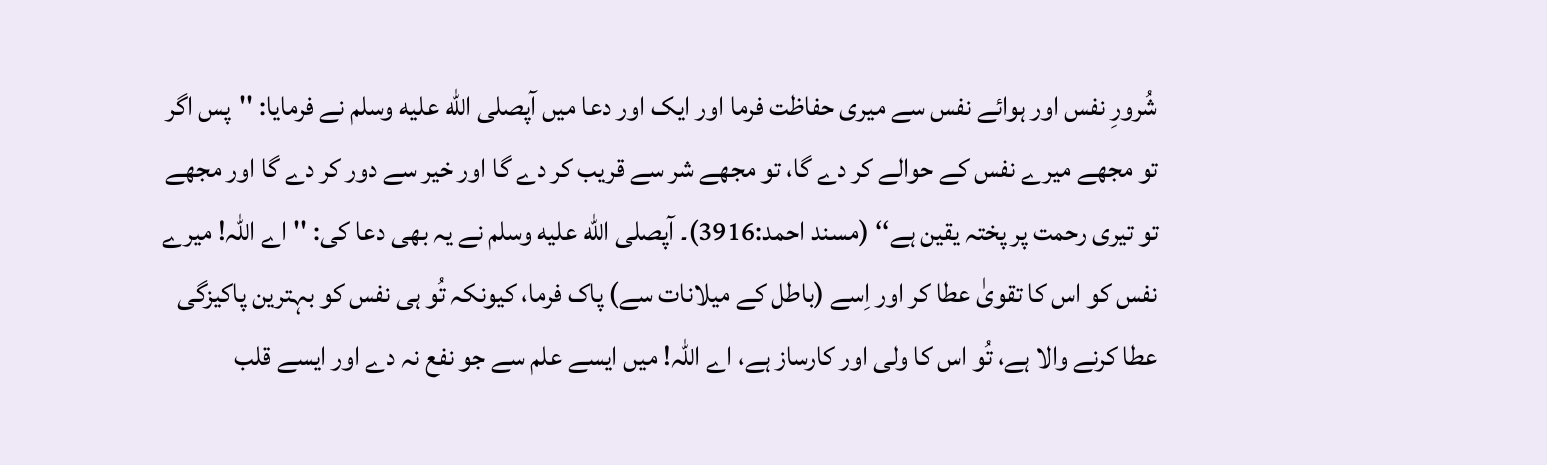شُرورِ نفس اور ہوائے نفس سے میری حفاظت فرما اور ایک اور دعا میں آپصلى الله عليه وسلم نے فرمایا: ''پس اگر تو مجھے میرے نفس کے حوالے کر دے گا، تو مجھے شر سے قریب کر دے گا اور خیر سے دور کر دے گا اور مجھے تو تیری رحمت پر پختہ یقین ہے‘‘ (مسند احمد:3916)۔ آپصلى الله عليه وسلم نے یہ بھی دعا کی: ''اے اللہ! میرے نفس کو اس کا تقویٰ عطا کر اور اِسے (باطل کے میلانات سے) پاک فرما، کیونکہ تُو ہی نفس کو بہترین پاکیزگی عطا کرنے والا ہے، تُو اس کا ولی اور کارساز ہے، اے اللہ! میں ایسے علم سے جو نفع نہ دے اور ایسے قلب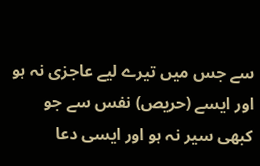سے جس میں تیرے لیے عاجزی نہ ہو اور ایسے (حریص) نفس سے جو کبھی سیر نہ ہو اور ایسی دعا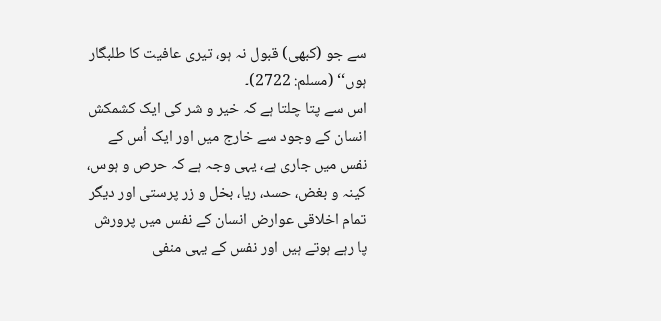سے جو (کبھی) قبول نہ ہو، تیری عافیت کا طلبگار ہوں‘‘ (مسلم: 2722)۔
اس سے پتا چلتا ہے کہ خیر و شر کی ایک کشمکش انسان کے وجود سے خارج میں اور ایک اُس کے نفس میں جاری ہے، یہی وجہ ہے کہ حرص و ہوس، کینہ و بغض، حسد، ریا، بخل و زر پرستی اور دیگر تمام اخلاقی عوارض انسان کے نفس میں پرورش پا رہے ہوتے ہیں اور نفس کے یہی منفی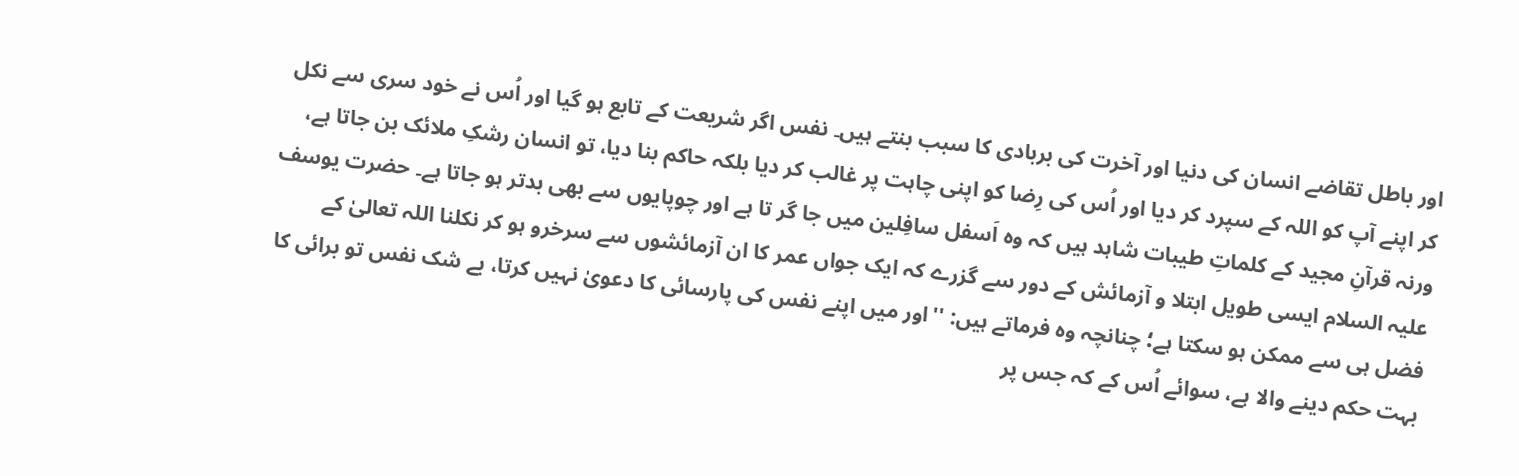اور باطل تقاضے انسان کی دنیا اور آخرت کی بربادی کا سبب بنتے ہیں۔ نفس اگر شریعت کے تابع ہو گیا اور اُس نے خود سری سے نکل کر اپنے آپ کو اللہ کے سپرد کر دیا اور اُس کی رِضا کو اپنی چاہت پر غالب کر دیا بلکہ حاکم بنا دیا، تو انسان رشکِ ملائک بن جاتا ہے، ورنہ قرآنِ مجید کے کلماتِ طیبات شاہد ہیں کہ وہ اَسفل سافِلین میں جا گر تا ہے اور چوپایوں سے بھی بدتر ہو جاتا ہے۔ حضرت یوسف علیہ السلام ایسی طویل ابتلا و آزمائش کے دور سے گزرے کہ ایک جواں عمر کا ان آزمائشوں سے سرخرو ہو کر نکلنا اللہ تعالیٰ کے فضل ہی سے ممکن ہو سکتا ہے؛ چنانچہ وہ فرماتے ہیں: ''اور میں اپنے نفس کی پارسائی کا دعویٰ نہیں کرتا، بے شک نفس تو برائی کا بہت حکم دینے والا ہے، سوائے اُس کے کہ جس پر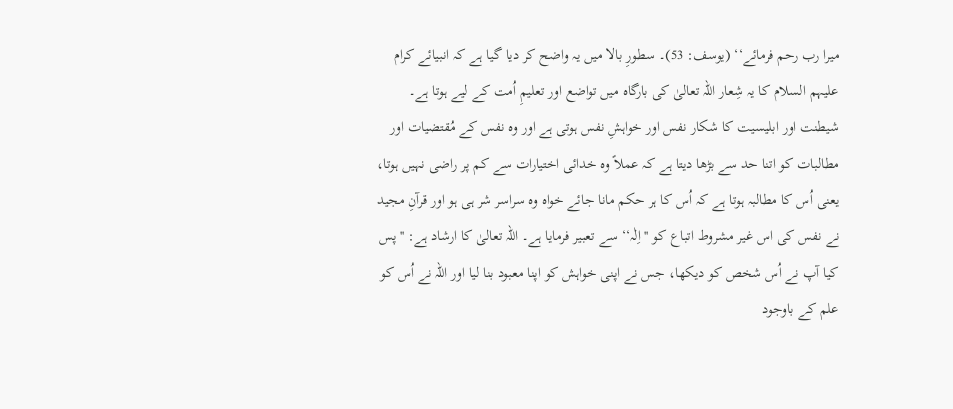میرا رب رحم فرمائے‘‘ (یوسف: 53)۔ سطورِ بالا میں یہ واضح کر دیا گیا ہے کہ انبیائے کرام علیہم السلام کا یہ شِعار اللہ تعالیٰ کی بارگاہ میں تواضع اور تعلیمِ اُمت کے لیے ہوتا ہے۔
شیطنت اور ابلیسیت کا شکار نفس اور خواہشِ نفس ہوتی ہے اور وہ نفس کے مُقتضیات اور مطالبات کو اتنا حد سے بڑھا دیتا ہے کہ عملاً وہ خدائی اختیارات سے کم پر راضی نہیں ہوتا، یعنی اُس کا مطالبہ ہوتا ہے کہ اُس کا ہر حکم مانا جائے خواہ وہ سراسر شر ہی ہو اور قرآنِ مجید نے نفس کی اس غیر مشروط اتباع کو ''اِلٰہ‘‘ سے تعبیر فرمایا ہے۔ اللہ تعالیٰ کا ارشاد ہے: ''پس کیا آپ نے اُس شخص کو دیکھا، جس نے اپنی خواہش کو اپنا معبود بنا لیا اور اللہ نے اُس کو علم کے باوجود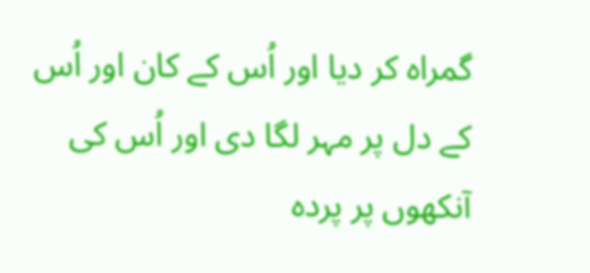گمراہ کر دیا اور اُس کے کان اور اُس کے دل پر مہر لگا دی اور اُس کی آنکھوں پر پردہ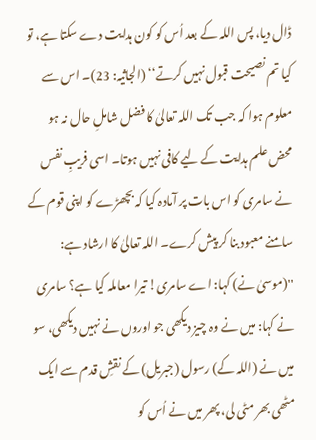ڈال دیا، پس اللہ کے بعد اُس کو کون ہدایت دے سکتا ہے، تو کیا تم نصیحت قبول نہیں کرتے‘‘ (الجاثیہ: 23)۔ اس سے معلوم ہوا کہ جب تک اللہ تعالیٰ کا فضل شاملِ حال نہ ہو محض علم ہدایت کے لیے کافی نہیں ہوتا۔ اسی فریبِ نفس نے سامری کو اس بات پر آمادہ کیا کہ بچھڑے کو اپنی قوم کے سامنے معبود بنا کر پیش کرے۔ اللہ تعالیٰ کا ارشاد ہے: ''(موسیٰ نے) کہا: اے سامری! تیرا معاملہ کیا ہے؟ سامری نے کہا: میں نے وہ چیز دیکھی جو اوروں نے نہیں دیکھی، سو میں نے (اللہ کے) رسول (جبریل) کے نقشِ قدم سے ایک مٹھی بھر مٹی لی، پھر میں نے اُس کو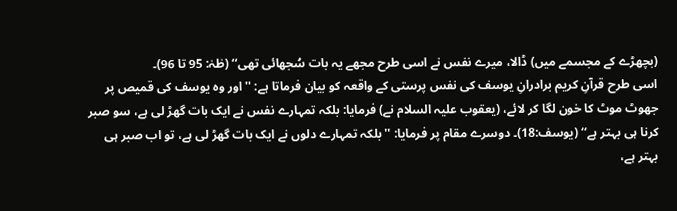(بچھڑے کے مجسمے میں) ڈالا، میرے نفس نے اسی طرح مجھے یہ بات سُجھائی تھی‘‘ (طٰہٰ: 95 تا 96)۔
اسی طرح قرآنِ کریم برادرانِ یوسف کی نفس پرستی کے واقعہ کو بیان فرماتا ہے: ''اور وہ یوسف کی قمیص پر جھوٹ موٹ کا خون لگا کر لائے، (یعقوب علیہ السلام نے) فرمایا: بلکہ تمہارے نفس نے ایک بات گھڑ لی ہے، سو صبر کرنا ہی بہتر ہے‘‘ (یوسف:18)۔ دوسرے مقام پر فرمایا: ''بلکہ تمہارے دلوں نے ایک بات گھڑ لی ہے، تو اب صبر ہی بہتر ہے،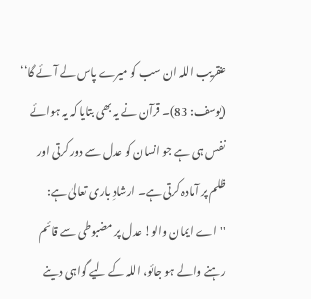عنقریب اللہ ان سب کو میرے پاس لے آئے گا‘‘ (یوسف: 83)۔ قرآن نے یہ بھی بتایا کہ یہ ہوائے نفس ہی ہے جو انسان کو عدل سے دور کرتی اور ظلم پر آمادہ کرتی ہے۔ ارشادِ باری تعالیٰ ہے: ''اے ایمان والو! عدل پر مضبوطی سے قائم رہنے والے ہو جائو، اللہ کے لیے گواہی دینے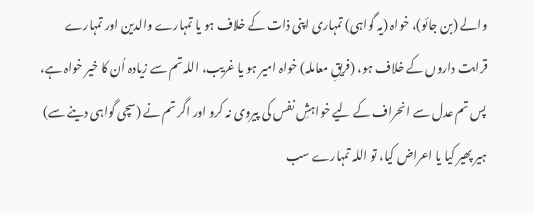والے (بن جائو)، خواہ (یہ گواہی) تمہاری اپنی ذات کے خلاف ہو یا تمہارے والدین اور تمہارے قرابت داروں کے خلاف ہو، (فریقِ معاملہ) خواہ امیر ہو یا غریب، اللہ تم سے زیادہ اُن کا خیر خواہ ہے، پس تم عدل سے انحراف کے لیے خواہشِ نفس کی پیروی نہ کرو اور اگر تم نے (سچی گواہی دینے سے) ہیر پھیر کیا یا اعراض کیا، تو اللہ تمہارے سب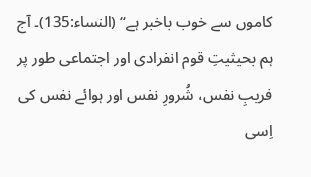کاموں سے خوب باخبر ہے‘‘ (النساء:135)۔ آج ہم بحیثیتِ قوم انفرادی اور اجتماعی طور پر فریبِ نفس، شُرورِ نفس اور ہوائے نفس کی اِسی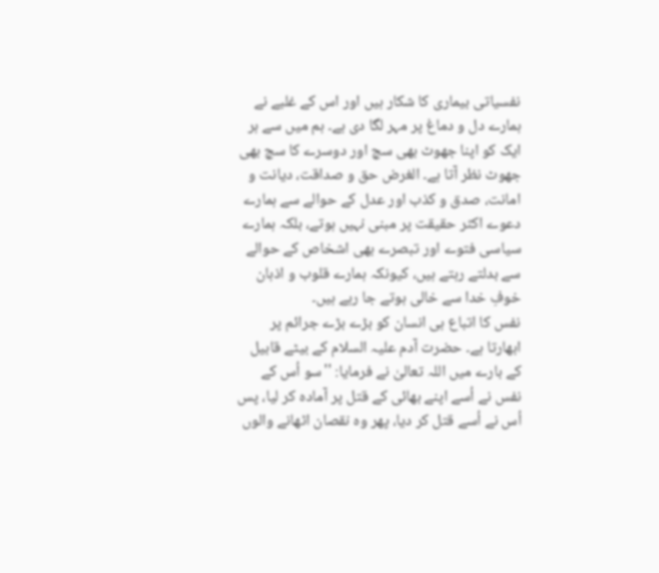نفسیاتی بیماری کا شکار ہیں اور اس کے غلبے نے ہمارے دل و دماغ پر مہر لگا دی ہے۔ ہم میں سے ہر ایک کو اپنا جھوٹ بھی سچ اور دوسرے کا سچ بھی جھوٹ نظر آتا ہے۔ الغرض حق و صداقت، دیانت و امانت، صدق و کذب اور عدل کے حوالے سے ہمارے دعوے اکثر حقیقت پر مبنی نہیں ہوتے، بلکہ ہمارے سیاسی فتوے اور تبصرے بھی اشخاص کے حوالے سے بدلتے رہتے ہیں، کیونکہ ہمارے قلوب و اذہان خوفِ خدا سے خالی ہوتے جا رہے ہیں۔
نفس کا اتباع ہی انسان کو بڑے بڑے جرائم پر ابھارتا ہے۔ حضرت آدم علیہ السلام کے بیٹے قابیل کے بارے میں اللہ تعالیٰ نے فرمایا: ''سو اُس کے نفس نے اُسے اپنے بھائی کے قتل پر آمادہ کر لیا، پس اُس نے اُسے قتل کر دیا، پھر وہ نقصان اٹھانے والوں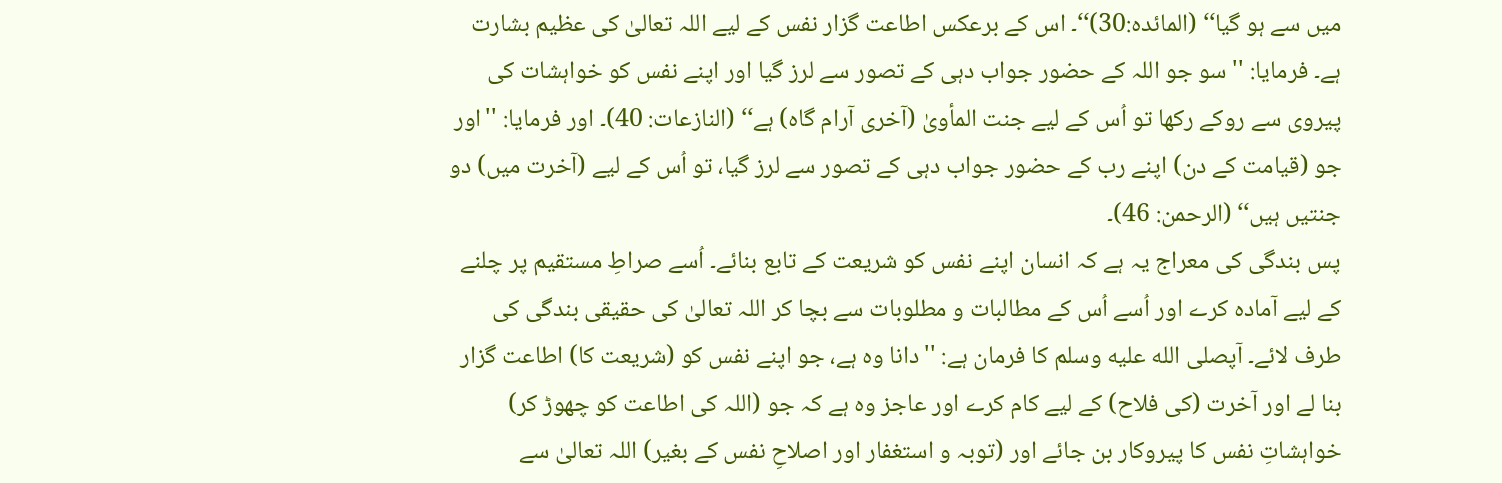میں سے ہو گیا‘‘ (المائدہ:30)‘‘۔ اس کے برعکس اطاعت گزار نفس کے لیے اللہ تعالیٰ کی عظیم بشارت ہے۔ فرمایا: ''سو جو اللہ کے حضور جواب دہی کے تصور سے لرز گیا اور اپنے نفس کو خواہشات کی پیروی سے روکے رکھا تو اُس کے لیے جنت المأویٰ (آخری آرام گاہ) ہے‘‘ (النازعات: 40)۔ اور فرمایا: ''اور جو (قیامت کے دن) اپنے رب کے حضور جواب دہی کے تصور سے لرز گیا، تو اُس کے لیے (آخرت میں) دو جنتیں ہیں‘‘ (الرحمن: 46)۔
پس بندگی کی معراج یہ ہے کہ انسان اپنے نفس کو شریعت کے تابع بنائے۔ اُسے صراطِ مستقیم پر چلنے کے لیے آمادہ کرے اور اُسے اُس کے مطالبات و مطلوبات سے بچا کر اللہ تعالیٰ کی حقیقی بندگی کی طرف لائے۔ آپصلى الله عليه وسلم کا فرمان ہے: ''دانا وہ ہے، جو اپنے نفس کو (شریعت کا) اطاعت گزار بنا لے اور آخرت (کی فلاح) کے لیے کام کرے اور عاجز وہ ہے کہ جو (اللہ کی اطاعت کو چھوڑ کر) خواہشاتِ نفس کا پیروکار بن جائے اور (توبہ و استغفار اور اصلاحِ نفس کے بغیر) اللہ تعالیٰ سے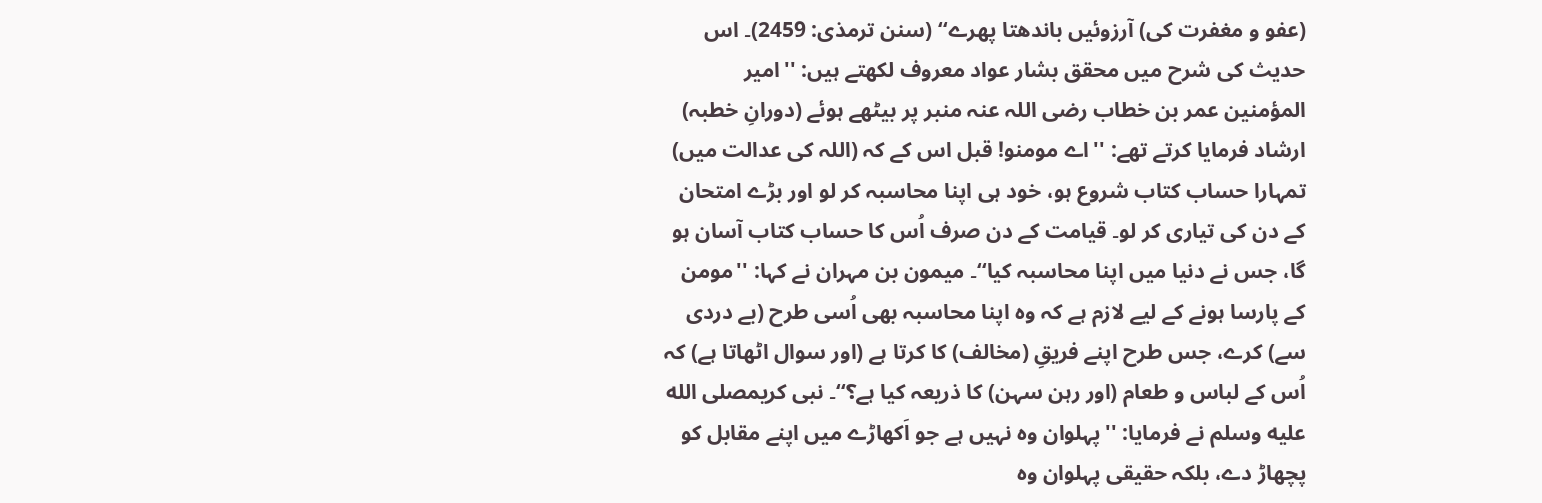(عفو و مغفرت کی) آرزوئیں باندھتا پھرے‘‘ (سنن ترمذی: 2459)۔ اس حدیث کی شرح میں محقق بشار عواد معروف لکھتے ہیں: ''امیر المؤمنین عمر بن خطاب رضی اللہ عنہ منبر پر بیٹھے ہوئے (دورانِ خطبہ) ارشاد فرمایا کرتے تھے: ''اے مومنو! قبل اس کے کہ (اللہ کی عدالت میں) تمہارا حساب کتاب شروع ہو، خود ہی اپنا محاسبہ کر لو اور بڑے امتحان کے دن کی تیاری کر لو۔ قیامت کے دن صرف اُس کا حساب کتاب آسان ہو گا، جس نے دنیا میں اپنا محاسبہ کیا‘‘۔ میمون بن مہران نے کہا: ''مومن کے پارسا ہونے کے لیے لازم ہے کہ وہ اپنا محاسبہ بھی اُسی طرح (بے دردی سے) کرے، جس طرح اپنے فریقِ (مخالف) کا کرتا ہے (اور سوال اٹھاتا ہے) کہ اُس کے لباس و طعام (اور رہن سہن) کا ذریعہ کیا ہے؟‘‘۔ نبی کریمصلى الله عليه وسلم نے فرمایا: ''پہلوان وہ نہیں ہے جو اَکھاڑے میں اپنے مقابل کو پچھاڑ دے، بلکہ حقیقی پہلوان وہ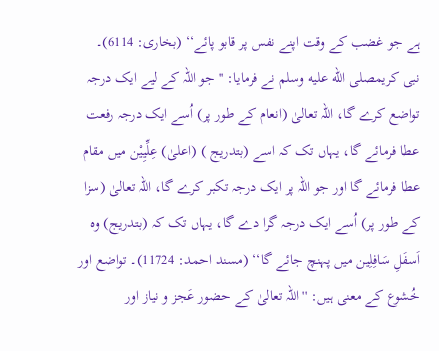ہے جو غضب کے وقت اپنے نفس پر قابو پائے‘‘ (بخاری: 6114)۔
نبی کریمصلى الله عليه وسلم نے فرمایا: ''جو اللہ کے لیے ایک درجہ تواضع کرے گا، اللہ تعالیٰ (انعام کے طور پر) اُسے ایک درجہ رفعت عطا فرمائے گا، یہاں تک کہ اسے (بتدریج ) (اعلیٰ) عِلِّیِیْن میں مقام عطا فرمائے گا اور جو اللہ پر ایک درجہ تکبر کرے گا، اللہ تعالیٰ (سزا کے طور پر) اُسے ایک درجہ گرا دے گا، یہاں تک کہ (بتدریج) وہ اَسفَلِ سَافِلِین میں پہنچ جائے گا‘‘ (مسند احمد: 11724)۔ تواضع اور خُشوع کے معنی ہیں: '' اللہ تعالیٰ کے حضور عَجز و نیاز اور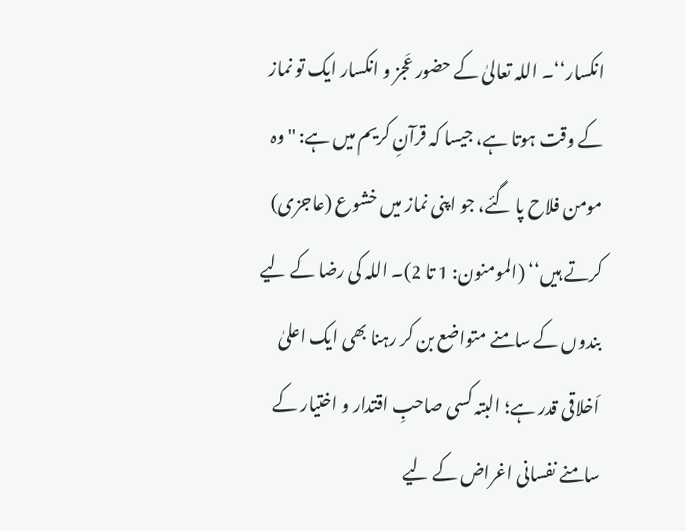انکسار‘‘۔ اللہ تعالیٰ کے حضور عَجز و انکسار ایک تو نماز کے وقت ہوتا ہے، جیسا کہ قرآنِ کریم میں ہے: ''وہ مومن فلاح پا گئے، جو اپنی نماز میں خشوع (عاجزی) کرتے ہیں‘‘ (المومنون: 1 تا 2)۔ اللہ کی رضا کے لیے بندوں کے سامنے متواضع بن کر رہنا بھی ایک اعلیٰ اَخلاقی قدر ہے؛ البتہ کسی صاحبِ اقتدار و اختیار کے سامنے نفسانی اغراض کے لیے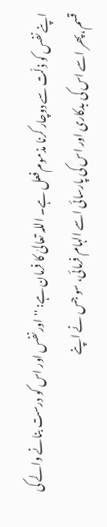اپنے نفس کو ذلّت سے دوچار کرنا مذموم فعل ہے۔ اللہ تعالیٰ کا فرمان ہے: ''اور نفس اور اس کو درست بنانے والے کی قسم، پھر اسے اس کی بدکاری اور اس کی پارسائی اسے الہام فرمائی، سو جس نے اپنے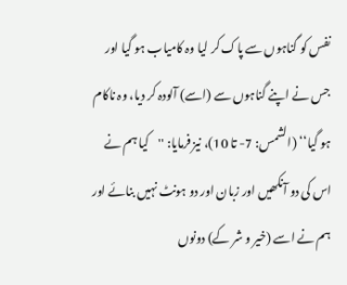نفس کو گناہوں سے پاک کر لیا وہ کامیاب ہو گیا اور جس نے اپنے گناہوں سے (اسے) آلودہ کر دیا، وہ ناکام ہو گیا‘‘ (الشمس: 7- تا 10)، نیز فرمایا: ''کیا ہم نے اس کی دو آنکھیں اور زبان اور دو ہونٹ نہیں بنائے اور ہم نے اسے (خیر و شر کے) دونوں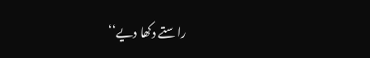راستے دکھا دیے‘‘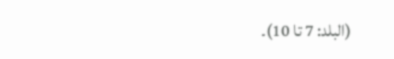(البلد: 7 تا 10)۔